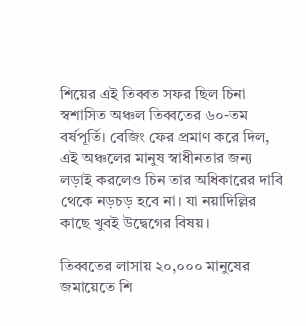শিয়ের এই তিব্বত সফর ছিল চিনা স্বশাসিত অঞ্চল তিব্বতের ৬০-তম বর্ষপূর্তি। বেজিং ফের প্রমাণ করে দিল, এই অঞ্চলের মানুষ স্বাধীনতার জন্য লড়াই করলেও চিন তার অধিকারের দাবি থেকে নড়চড় হবে না। যা নয়াদিল্লির কাছে খুবই উদ্বেগের বিষয়।

তিব্বতের লাসায় ২০,০০০ মানুষের জমায়েতে শি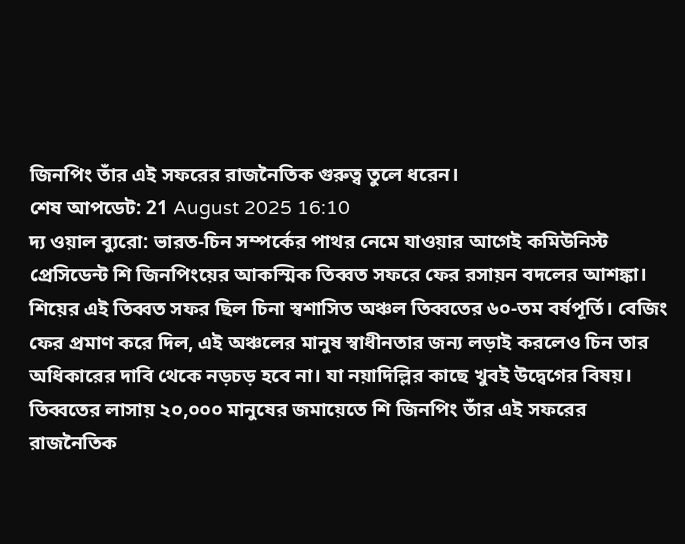জিনপিং তাঁর এই সফরের রাজনৈতিক গুরুত্ব তুলে ধরেন।
শেষ আপডেট: 21 August 2025 16:10
দ্য ওয়াল ব্যুরো: ভারত-চিন সম্পর্কের পাথর নেমে যাওয়ার আগেই কমিউনিস্ট প্রেসিডেন্ট শি জিনপিংয়ের আকস্মিক তিব্বত সফরে ফের রসায়ন বদলের আশঙ্কা। শিয়ের এই তিব্বত সফর ছিল চিনা স্বশাসিত অঞ্চল তিব্বতের ৬০-তম বর্ষপূর্তি। বেজিং ফের প্রমাণ করে দিল, এই অঞ্চলের মানুষ স্বাধীনতার জন্য লড়াই করলেও চিন তার অধিকারের দাবি থেকে নড়চড় হবে না। যা নয়াদিল্লির কাছে খুবই উদ্বেগের বিষয়।
তিব্বতের লাসায় ২০,০০০ মানুষের জমায়েতে শি জিনপিং তাঁর এই সফরের রাজনৈতিক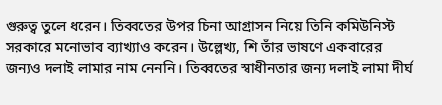গুরুত্ব তুলে ধরেন। তিব্বতের উপর চিনা আগ্রাসন নিয়ে তিনি কমিউনিস্ট সরকারে মনোভাব ব্যাখ্যাও করেন। উল্লেখ্য, শি তাঁর ভাষণে একবারের জন্যও দলাই লামার নাম নেননি। তিব্বতের স্বাধীনতার জন্য দলাই লামা দীর্ঘ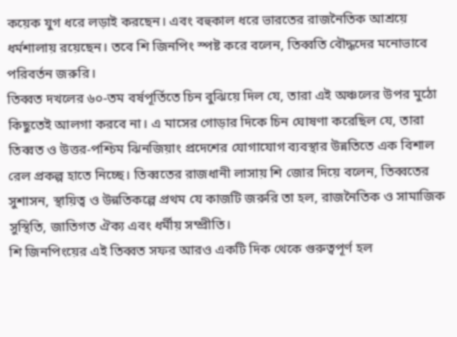কয়েক যুগ ধরে লড়াই করছেন। এবং বহুকাল ধরে ভারতের রাজনৈতিক আশ্রয়ে ধর্মশালায় রয়েছেন। তবে শি জিনপিং স্পষ্ট করে বলেন, তিব্বতি বৌদ্ধদের মনোভাবে পরিবর্তন জরুরি।
তিব্বত দখলের ৬০-তম বর্ষপূর্তিতে চিন বুঝিয়ে দিল যে, তারা এই অঞ্চলের উপর মুঠো কিছুতেই আলগা করবে না। এ মাসের গোড়ার দিকে চিন ঘোষণা করেছিল যে, তারা তিব্বত ও উত্তর-পশ্চিম ঝিনজিয়াং প্রদেশের যোগাযোগ ব্যবস্থার উন্নতিতে এক বিশাল রেল প্রকল্প হাতে নিচ্ছে। তিব্বতের রাজধানী লাসায় শি জোর দিয়ে বলেন, তিব্বতের সুশাসন, স্থায়িত্ব ও উন্নতিকল্পে প্রথম যে কাজটি জরুরি তা হল, রাজনৈতিক ও সামাজিক সুস্থিতি, জাতিগত ঐক্য এবং ধর্মীয় সম্প্রীতি।
শি জিনপিংয়ের এই তিব্বত সফর আরও একটি দিক থেকে গুরুত্বপূর্ণ হল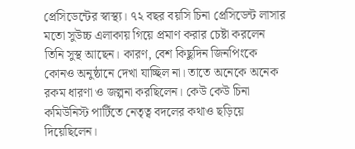প্রেসিডেন্টের স্বাস্থ্য। ৭২ বছর বয়সি চিনা প্রেসিডেন্ট লাসার মতো সুউচ্চ এলাকায় গিয়ে প্রমাণ করার চেষ্টা করলেন তিনি সুস্থ আছেন। কারণ, বেশ কিছুদিন জিনপিংকে কোনও অনুষ্ঠানে দেখা যাচ্ছিল না। তাতে অনেকে অনেক রকম ধারণা ও জল্পনা করছিলেন। কেউ কেউ চিনা কমিউনিস্ট পার্টিতে নেতৃত্ব বদলের কথাও ছড়িয়ে দিয়েছিলেন।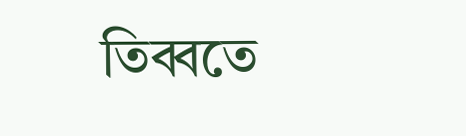তিব্বতে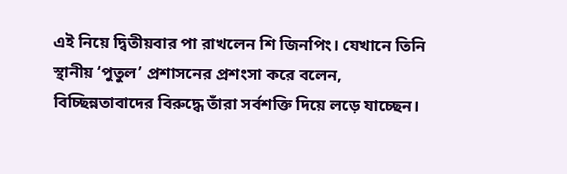এই নিয়ে দ্বিতীয়বার পা রাখলেন শি জিনপিং। যেখানে তিনি স্থানীয় ‘পুতুল’ প্রশাসনের প্রশংসা করে বলেন, বিচ্ছিন্নতাবাদের বিরুদ্ধে তাঁরা সর্বশক্তি দিয়ে লড়ে যাচ্ছেন।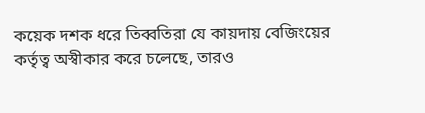কয়েক দশক ধরে তিব্বতিরা যে কায়দায় বেজিংয়ের কর্তৃত্ব অস্বীকার করে চলেছে, তারও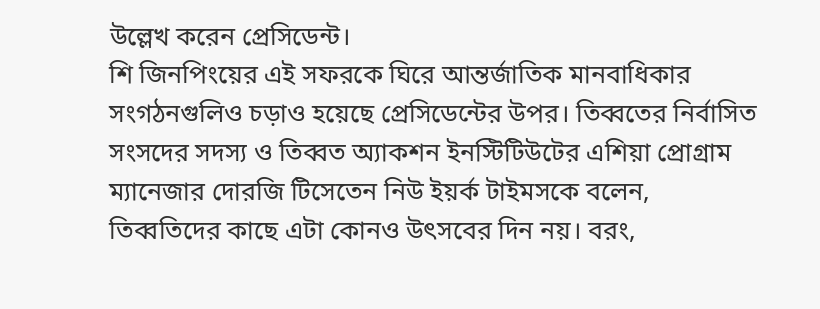উল্লেখ করেন প্রেসিডেন্ট।
শি জিনপিংয়ের এই সফরকে ঘিরে আন্তর্জাতিক মানবাধিকার সংগঠনগুলিও চড়াও হয়েছে প্রেসিডেন্টের উপর। তিব্বতের নির্বাসিত সংসদের সদস্য ও তিব্বত অ্যাকশন ইনস্টিটিউটের এশিয়া প্রোগ্রাম ম্যানেজার দোরজি টিসেতেন নিউ ইয়র্ক টাইমসকে বলেন, তিব্বতিদের কাছে এটা কোনও উৎসবের দিন নয়। বরং,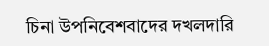চিনা উপনিবেশবাদের দখলদারি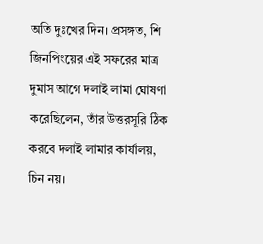অতি দুঃখের দিন। প্রসঙ্গত, শি জিনপিংয়ের এই সফরের মাত্র দুমাস আগে দলাই লামা ঘোষণা করেছিলেন, তাঁর উত্তরসূরি ঠিক করবে দলাই লামার কার্যালয়, চিন নয়।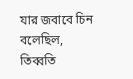যার জবাবে চিন বলেছিল, তিব্বতি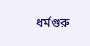ধর্মগুরু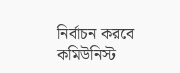নির্বাচন করবে কমিউনিস্ট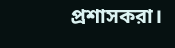প্রশাসকরা।